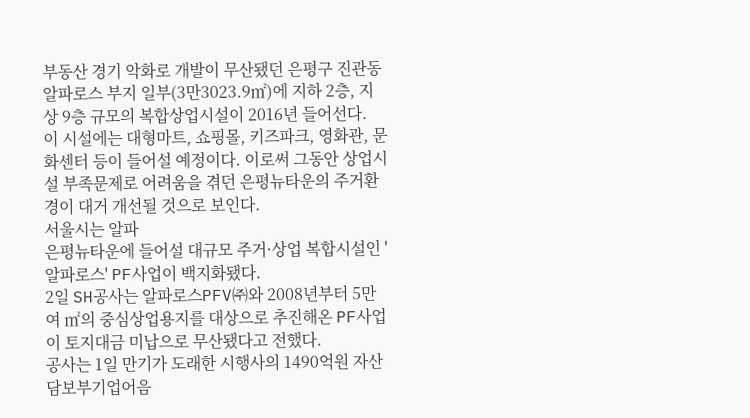부동산 경기 악화로 개발이 무산됐던 은평구 진관동 알파로스 부지 일부(3만3023.9㎡)에 지하 2층, 지상 9층 규모의 복합상업시설이 2016년 들어선다.
이 시설에는 대형마트, 쇼핑몰, 키즈파크, 영화관, 문화센터 등이 들어설 예정이다. 이로써 그동안 상업시설 부족문제로 어려움을 겪던 은평뉴타운의 주거환경이 대거 개선될 것으로 보인다.
서울시는 알파
은평뉴타운에 들어설 대규모 주거·상업 복합시설인 '알파로스' PF사업이 백지화됐다.
2일 SH공사는 알파로스PFV㈜와 2008년부터 5만여 ㎡의 중심상업용지를 대상으로 추진해온 PF사업이 토지대금 미납으로 무산됐다고 전했다.
공사는 1일 만기가 도래한 시행사의 1490억원 자산담보부기업어음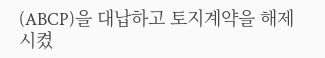(ABCP)을 대납하고 토지계약을 해제시켰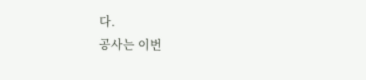다.
공사는 이번